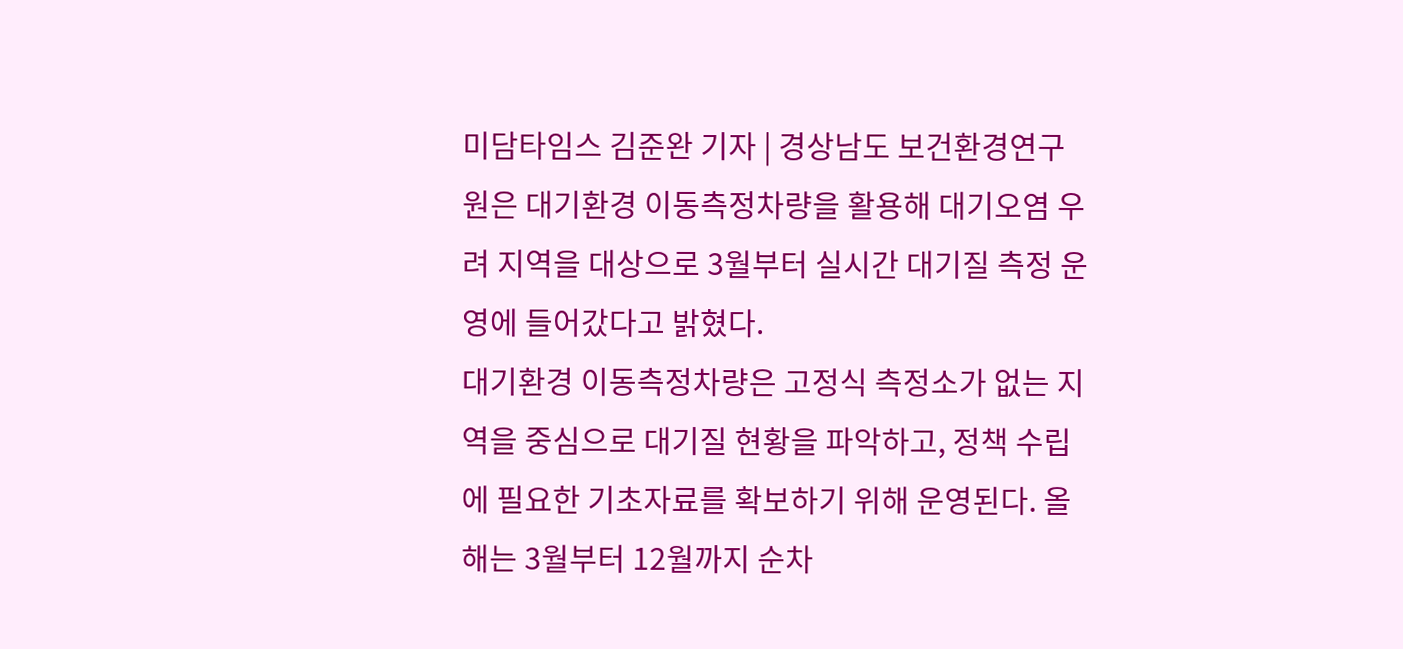미담타임스 김준완 기자 | 경상남도 보건환경연구원은 대기환경 이동측정차량을 활용해 대기오염 우려 지역을 대상으로 3월부터 실시간 대기질 측정 운영에 들어갔다고 밝혔다.
대기환경 이동측정차량은 고정식 측정소가 없는 지역을 중심으로 대기질 현황을 파악하고, 정책 수립에 필요한 기초자료를 확보하기 위해 운영된다. 올해는 3월부터 12월까지 순차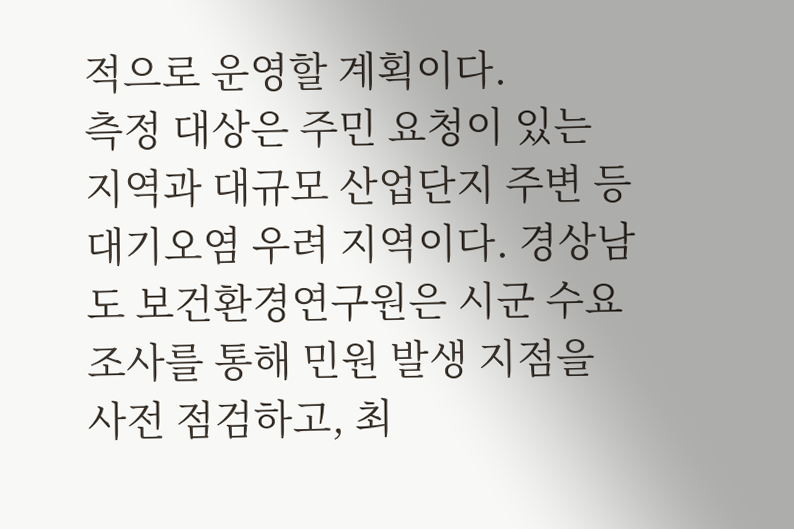적으로 운영할 계획이다.
측정 대상은 주민 요청이 있는 지역과 대규모 산업단지 주변 등 대기오염 우려 지역이다. 경상남도 보건환경연구원은 시군 수요조사를 통해 민원 발생 지점을 사전 점검하고, 최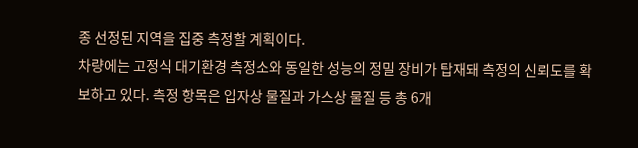종 선정된 지역을 집중 측정할 계획이다.
차량에는 고정식 대기환경 측정소와 동일한 성능의 정밀 장비가 탑재돼 측정의 신뢰도를 확보하고 있다. 측정 항목은 입자상 물질과 가스상 물질 등 총 6개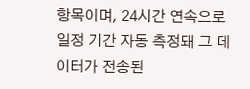항목이며, 24시간 연속으로 일정 기간 자동 측정돼 그 데이터가 전송된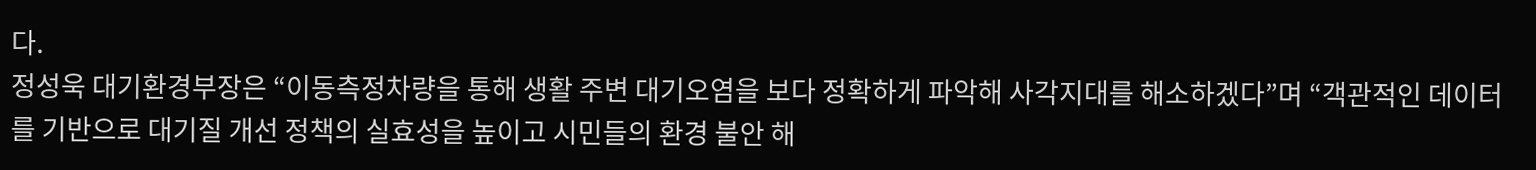다.
정성욱 대기환경부장은 “이동측정차량을 통해 생활 주변 대기오염을 보다 정확하게 파악해 사각지대를 해소하겠다”며 “객관적인 데이터를 기반으로 대기질 개선 정책의 실효성을 높이고 시민들의 환경 불안 해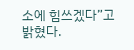소에 힘쓰겠다”고 밝혔다.